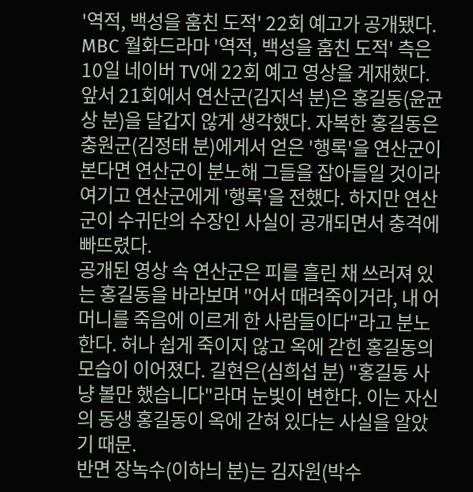'역적, 백성을 훔친 도적' 22회 예고가 공개됐다.
MBC 월화드라마 '역적, 백성을 훔친 도적' 측은 10일 네이버 TV에 22회 예고 영상을 게재했다.
앞서 21회에서 연산군(김지석 분)은 홍길동(윤균상 분)을 달갑지 않게 생각했다. 자복한 홍길동은 충원군(김정태 분)에게서 얻은 '행록'을 연산군이 본다면 연산군이 분노해 그들을 잡아들일 것이라 여기고 연산군에게 '행록'을 전했다. 하지만 연산군이 수귀단의 수장인 사실이 공개되면서 충격에 빠뜨렸다.
공개된 영상 속 연산군은 피를 흘린 채 쓰러져 있는 홍길동을 바라보며 "어서 때려죽이거라, 내 어머니를 죽음에 이르게 한 사람들이다"라고 분노한다. 허나 쉽게 죽이지 않고 옥에 갇힌 홍길동의 모습이 이어졌다. 길현은(심희섭 분) "홍길동 사냥 볼만 했습니다"라며 눈빛이 변한다. 이는 자신의 동생 홍길동이 옥에 갇혀 있다는 사실을 알았기 때문.
반면 장녹수(이하늬 분)는 김자원(박수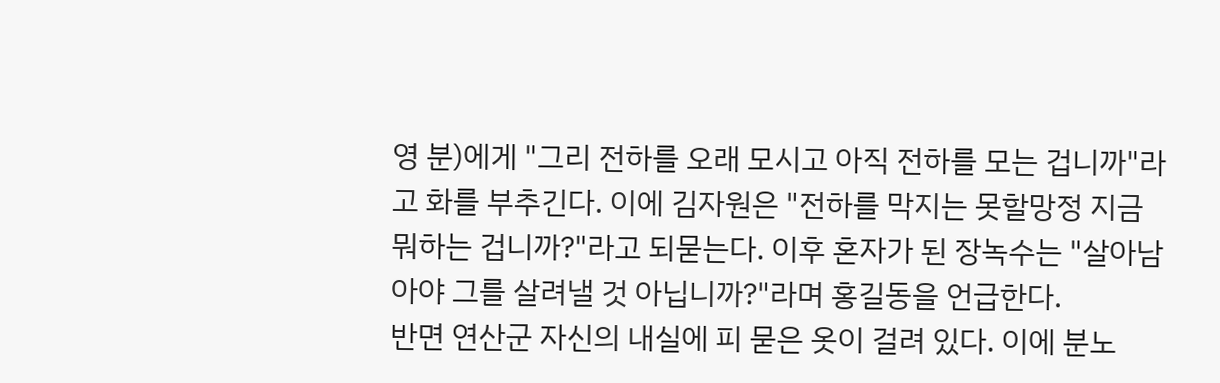영 분)에게 "그리 전하를 오래 모시고 아직 전하를 모는 겁니까"라고 화를 부추긴다. 이에 김자원은 "전하를 막지는 못할망정 지금 뭐하는 겁니까?"라고 되묻는다. 이후 혼자가 된 장녹수는 "살아남아야 그를 살려낼 것 아닙니까?"라며 홍길동을 언급한다.
반면 연산군 자신의 내실에 피 묻은 옷이 걸려 있다. 이에 분노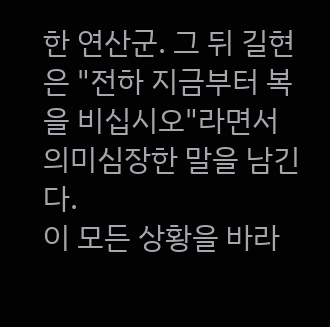한 연산군. 그 뒤 길현은 "전하 지금부터 복을 비십시오"라면서 의미심장한 말을 남긴다.
이 모든 상황을 바라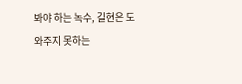봐야 하는 녹수, 길현은 도와주지 못하는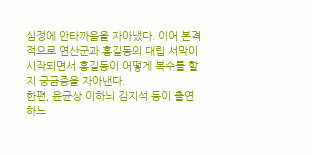심정에 안타까움을 자아냈다. 이어 본격적으로 연산군과 홍길동의 대립 서막이 시작되면서 홍길동이 어떻게 복수를 할지 궁금증을 자아낸다.
한편, 윤균상 이하늬 김지석 등이 출연하느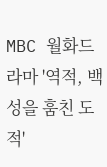MBC 월화드라마 '역적, 백성을 훔친 도적'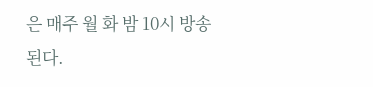은 매주 월 화 밤 10시 방송된다.